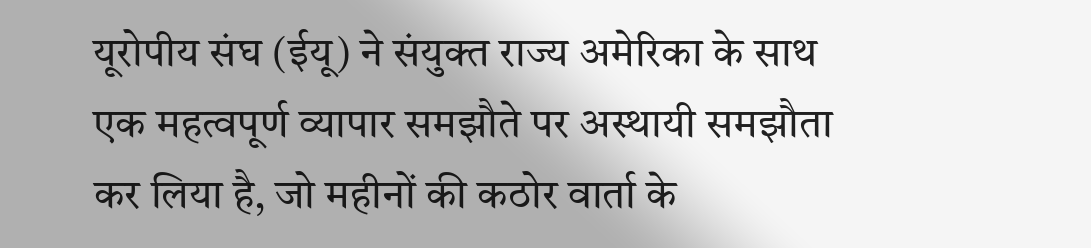यूरोपीय संघ (ईयू) ने संयुक्त राज्य अमेरिका के साथ एक महत्वपूर्ण व्यापार समझौते पर अस्थायी समझौता कर लिया है, जो महीनों की कठोर वार्ता के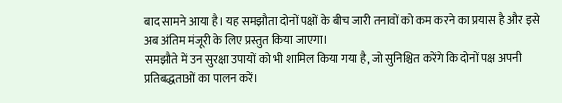बाद सामने आया है। यह समझौता दोनों पक्षों के बीच जारी तनावों को कम करने का प्रयास है और इसे अब अंतिम मंजूरी के लिए प्रस्तुत किया जाएगा।
समझौते में उन सुरक्षा उपायों को भी शामिल किया गया है, जो सुनिश्चित करेंगे कि दोनों पक्ष अपनी प्रतिबद्धताओं का पालन करें।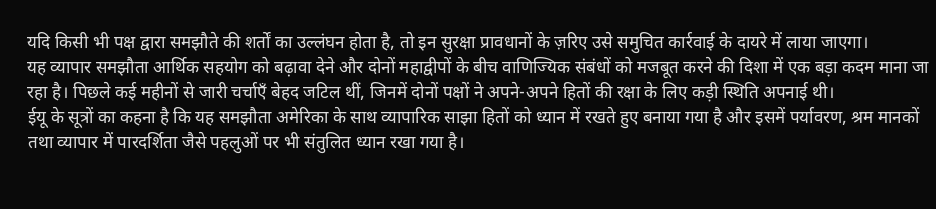यदि किसी भी पक्ष द्वारा समझौते की शर्तों का उल्लंघन होता है, तो इन सुरक्षा प्रावधानों के ज़रिए उसे समुचित कार्रवाई के दायरे में लाया जाएगा।
यह व्यापार समझौता आर्थिक सहयोग को बढ़ावा देने और दोनों महाद्वीपों के बीच वाणिज्यिक संबंधों को मजबूत करने की दिशा में एक बड़ा कदम माना जा रहा है। पिछले कई महीनों से जारी चर्चाएँ बेहद जटिल थीं, जिनमें दोनों पक्षों ने अपने-अपने हितों की रक्षा के लिए कड़ी स्थिति अपनाई थी।
ईयू के सूत्रों का कहना है कि यह समझौता अमेरिका के साथ व्यापारिक साझा हितों को ध्यान में रखते हुए बनाया गया है और इसमें पर्यावरण, श्रम मानकों तथा व्यापार में पारदर्शिता जैसे पहलुओं पर भी संतुलित ध्यान रखा गया है।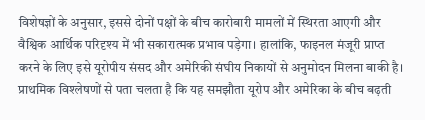विशेषज्ञों के अनुसार, इससे दोनों पक्षों के बीच कारोबारी मामलों में स्थिरता आएगी और वैश्विक आर्थिक परिदृश्य में भी सकारात्मक प्रभाव पड़ेगा। हालांकि, फाइनल मंजूरी प्राप्त करने के लिए इसे यूरोपीय संसद और अमेरिकी संघीय निकायों से अनुमोदन मिलना बाकी है।
प्राथमिक विश्लेषणों से पता चलता है कि यह समझौता यूरोप और अमेरिका के बीच बढ़ती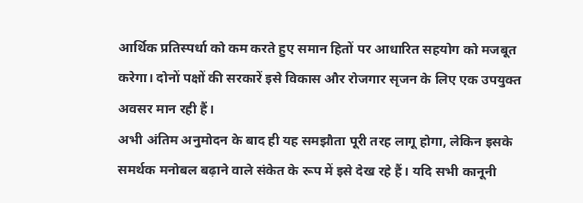आर्थिक प्रतिस्पर्धा को कम करते हुए समान हितों पर आधारित सहयोग को मजबूत करेगा। दोनों पक्षों की सरकारें इसे विकास और रोजगार सृजन के लिए एक उपयुक्त अवसर मान रही हैं।
अभी अंतिम अनुमोदन के बाद ही यह समझौता पूरी तरह लागू होगा, लेकिन इसके समर्थक मनोबल बढ़ाने वाले संकेत के रूप में इसे देख रहे हैं। यदि सभी कानूनी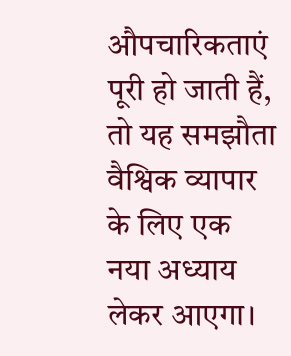औपचारिकताएं पूरी हो जाती हैं, तो यह समझौता वैश्विक व्यापार के लिए एक नया अध्याय लेकर आएगा।